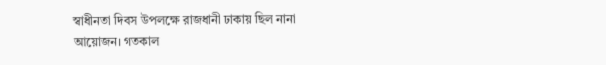স্বাধীনতা দিবস উপলক্ষে রাজধানী ঢাকায় ছিল নানা আয়োজন। গতকাল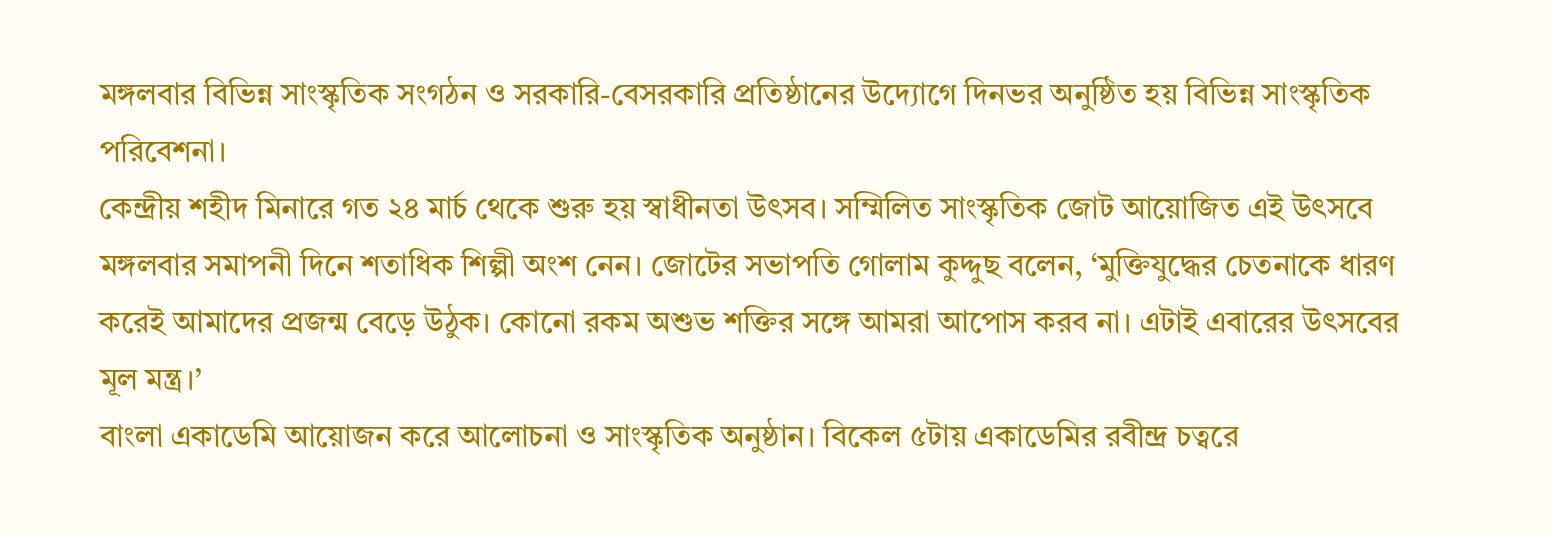মঙ্গলবার বিভিন্ন সাংস্কৃতিক সংগঠন ও সরকারি-বেসরকারি প্রতিষ্ঠানের উদ্যোগে দিনভর অনুষ্ঠিত হয় বিভিন্ন সাংস্কৃতিক পরিবেশনা।
কেন্দ্রীয় শহীদ মিনারে গত ২৪ মার্চ থেকে শুরু হয় স্বাধীনতা উৎসব। সম্মিলিত সাংস্কৃতিক জোট আয়োজিত এই উৎসবে মঙ্গলবার সমাপনী দিনে শতাধিক শিল্পী অংশ নেন। জোটের সভাপতি গোলাম কুদ্দুছ বলেন, ‘মুক্তিযুদ্ধের চেতনাকে ধারণ করেই আমাদের প্রজন্ম বেড়ে উঠুক। কোনো রকম অশুভ শক্তির সঙ্গে আমরা আপোস করব না। এটাই এবারের উৎসবের মূল মন্ত্র।’
বাংলা একাডেমি আয়োজন করে আলোচনা ও সাংস্কৃতিক অনুষ্ঠান। বিকেল ৫টায় একাডেমির রবীন্দ্র চত্বরে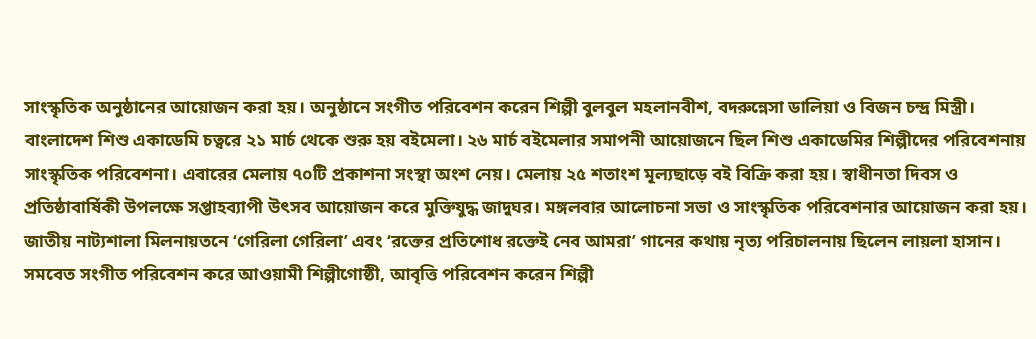সাংস্কৃতিক অনুষ্ঠানের আয়োজন করা হয়। অনুষ্ঠানে সংগীত পরিবেশন করেন শিল্পী বুলবুল মহলানবীশ, বদরুন্নেসা ডালিয়া ও বিজন চন্দ্র মিস্ত্রী।
বাংলাদেশ শিশু একাডেমি চত্বরে ২১ মার্চ থেকে শুরু হয় বইমেলা। ২৬ মার্চ বইমেলার সমাপনী আয়োজনে ছিল শিশু একাডেমির শিল্পীদের পরিবেশনায় সাংস্কৃতিক পরিবেশনা। এবারের মেলায় ৭০টি প্রকাশনা সংস্থা অংশ নেয়। মেলায় ২৫ শতাংশ মূল্যছাড়ে বই বিক্রি করা হয়। স্বাধীনতা দিবস ও প্রতিষ্ঠাবার্ষিকী উপলক্ষে সপ্তাহব্যাপী উৎসব আয়োজন করে মুক্তিযুদ্ধ জাদুঘর। মঙ্গলবার আলোচনা সভা ও সাংস্কৃতিক পরিবেশনার আয়োজন করা হয়।
জাতীয় নাট্যশালা মিলনায়তনে ‘গেরিলা গেরিলা’ এবং ‘রক্তের প্রতিশোধ রক্তেই নেব আমরা’ গানের কথায় নৃত্য পরিচালনায় ছিলেন লায়লা হাসান। সমবেত সংগীত পরিবেশন করে আওয়ামী শিল্পীগোষ্ঠী, আবৃত্তি পরিবেশন করেন শিল্পী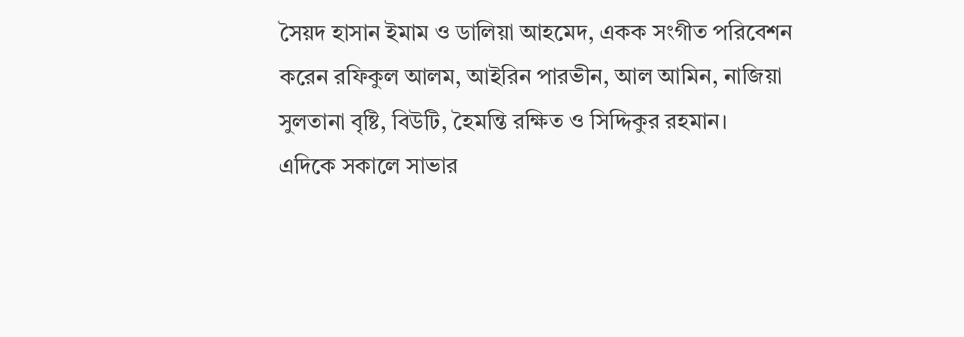সৈয়দ হাসান ইমাম ও ডালিয়া আহমেদ, একক সংগীত পরিবেশন করেন রফিকুল আলম, আইরিন পারভীন, আল আমিন, নাজিয়া সুলতানা বৃষ্টি, বিউটি, হৈমন্তি রক্ষিত ও সিদ্দিকুর রহমান।
এদিকে সকালে সাভার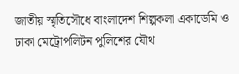জাতীয় স্মৃতিসৌধে বাংলাদেশ শিল্পকলা একাডেমি ও ঢাকা মেট্রোপলিটন পুলিশের যৌথ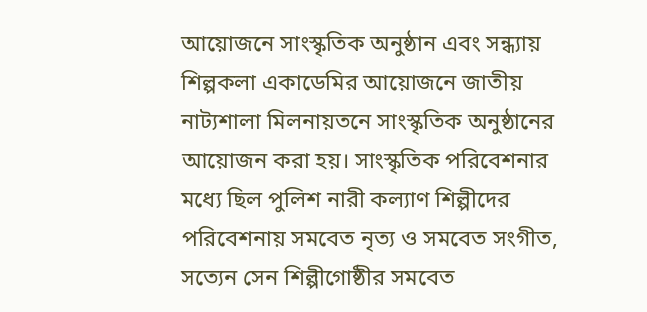আয়োজনে সাংস্কৃতিক অনুষ্ঠান এবং সন্ধ্যায় শিল্পকলা একাডেমির আয়োজনে জাতীয় নাট্যশালা মিলনায়তনে সাংস্কৃতিক অনুষ্ঠানের আয়োজন করা হয়। সাংস্কৃতিক পরিবেশনার মধ্যে ছিল পুলিশ নারী কল্যাণ শিল্পীদের পরিবেশনায় সমবেত নৃত্য ও সমবেত সংগীত, সত্যেন সেন শিল্পীগোষ্ঠীর সমবেত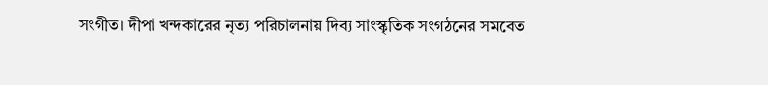সংগীত। দীপা খন্দকারের নৃত্য পরিচালনায় দিব্য সাংস্কৃতিক সংগঠনের সমবেত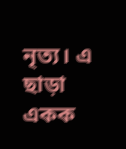নৃত্য। এ ছাড়া একক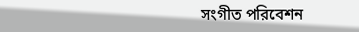সংগীত পরিবেশন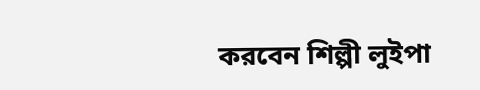করবেন শিল্পী লুইপা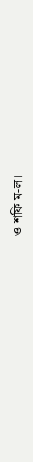ও শফি ম-ল।